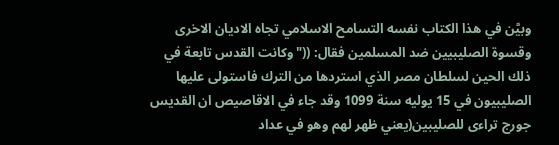وبيَّن في هذا الكتاب نفسه التسامح الاسلامي تجاه الاديان الاخرى وقسوة الصليبيين ضد المسلمين فقال: (("وكانت القدس تابعة في ذلك الحين لسلطان مصر الذي استردها من الترك فاستولى عليها الصليبيون في 15 يوليه سنة 1099 وقد جاء في الاقاصيص ان القديس جورج تراءى للصليبين(يعني ظهر لهم وهو في عداد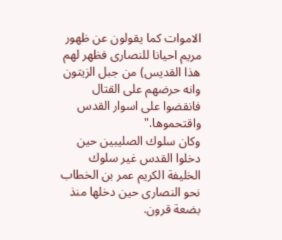الاموات كما يقولون عن ظهور مريم احيانا للنصارى فظهر لهم هذا القديس) من جبل الزيتون وانه حرضهم على القتال فانقضوا على اسوار القدس واقتحموها."
وكان سلوك الصليبين حين دخلوا القدس غير سلوك الخليفة الكريم عمر بن الخطاب نحو النصارى حين دخلها منذ بضعة قرون.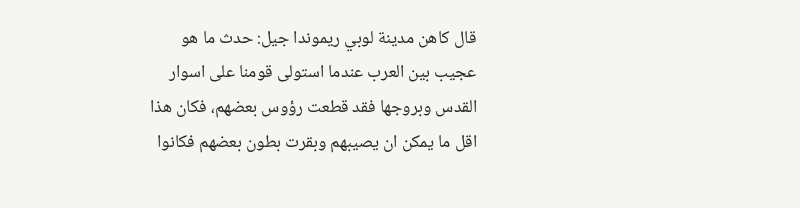قال كاهن مدينة لوبي ريموندا جيل: حدث ما هو عجيب بين العرب عندما استولى قومنا على اسوار القدس وبروجها فقد قطعت رؤوس بعضهم، فكان هذا اقل ما يمكن ان يصيبهم وبقرت بطون بعضهم فكانوا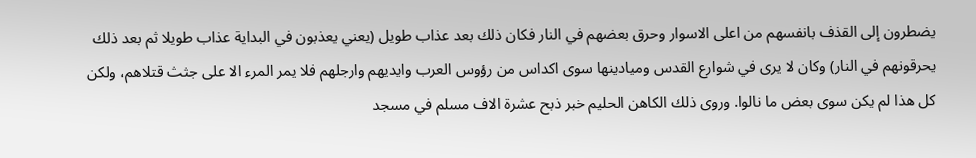يضطرون إلى القذف بانفسهم من اعلى الاسوار وحرق بعضهم في النار فكان ذلك بعد عذاب طويل (يعني يعذبون في البداية عذاب طويلا ثم بعد ذلك يحرقونهم في النار) وكان لا يرى في شوارع القدس وميادينها سوى اكداس من رؤوس العرب وايديهم وارجلهم فلا يمر المرء الا على جثث قتلاهم، ولكن كل هذا لم يكن سوى بعض ما نالوا. وروى ذلك الكاهن الحليم خبر ذبح عشرة الاف مسلم في مسجد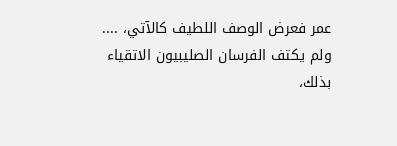عمر فعرض الوصف اللطيف كالآتي، .... ولم يكتف الفرسان الصليبيون الاتقياء بذلك،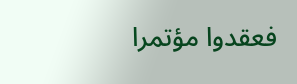فعقدوا مؤتمرا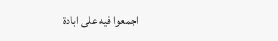اجمعوا فيه على ابادة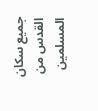جميع سكان القدس من المسلمين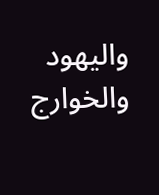واليهود والخوارج